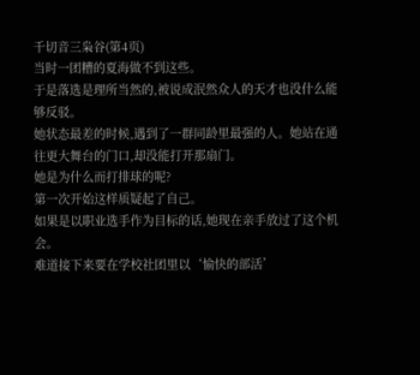千切音三枭谷(第4页)
当时一团糟的夏海做不到这些。
于是落选是理所当然的,被说成泯然众人的天才也没什么能够反驳。
她状态最差的时候,遇到了一群同龄里最强的人。她站在通往更大舞台的门口,却没能打开那扇门。
她是为什么而打排球的呢?
第一次开始这样质疑起了自己。
如果是以职业选手作为目标的话,她现在亲手放过了这个机会。
难道接下来要在学校社团里以‘愉快的部活’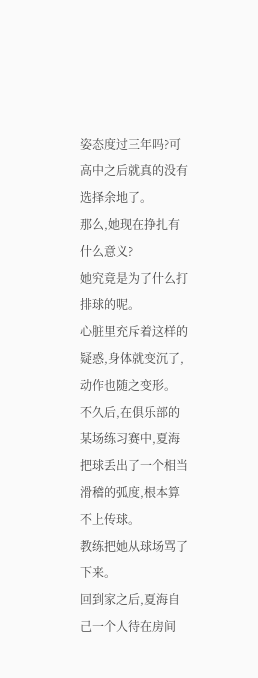姿态度过三年吗?可高中之后就真的没有选择余地了。
那么,她现在挣扎有什么意义?
她究竟是为了什么打排球的呢。
心脏里充斥着这样的疑惑,身体就变沉了,动作也随之变形。
不久后,在俱乐部的某场练习赛中,夏海把球丢出了一个相当滑稽的弧度,根本算不上传球。
教练把她从球场骂了下来。
回到家之后,夏海自己一个人待在房间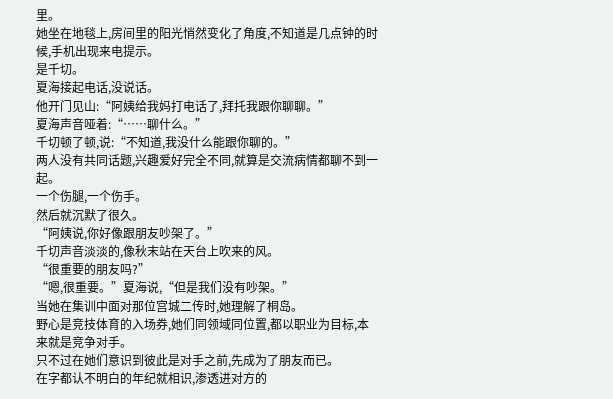里。
她坐在地毯上,房间里的阳光悄然变化了角度,不知道是几点钟的时候,手机出现来电提示。
是千切。
夏海接起电话,没说话。
他开门见山:“阿姨给我妈打电话了,拜托我跟你聊聊。”
夏海声音哑着:“……聊什么。”
千切顿了顿,说:“不知道,我没什么能跟你聊的。”
两人没有共同话题,兴趣爱好完全不同,就算是交流病情都聊不到一起。
一个伤腿,一个伤手。
然后就沉默了很久。
“阿姨说,你好像跟朋友吵架了。”
千切声音淡淡的,像秋末站在天台上吹来的风。
“很重要的朋友吗?”
“嗯,很重要。”夏海说,“但是我们没有吵架。”
当她在集训中面对那位宫城二传时,她理解了桐岛。
野心是竞技体育的入场券,她们同领域同位置,都以职业为目标,本来就是竞争对手。
只不过在她们意识到彼此是对手之前,先成为了朋友而已。
在字都认不明白的年纪就相识,渗透进对方的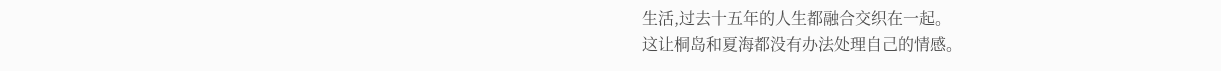生活,过去十五年的人生都融合交织在一起。
这让桐岛和夏海都没有办法处理自己的情感。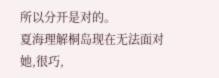所以分开是对的。
夏海理解桐岛现在无法面对她,很巧,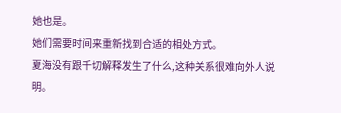她也是。
她们需要时间来重新找到合适的相处方式。
夏海没有跟千切解释发生了什么,这种关系很难向外人说明。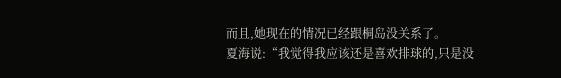而且,她现在的情况已经跟桐岛没关系了。
夏海说:“我觉得我应该还是喜欢排球的,只是没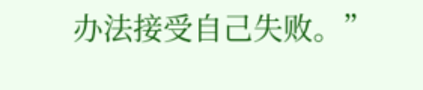办法接受自己失败。”